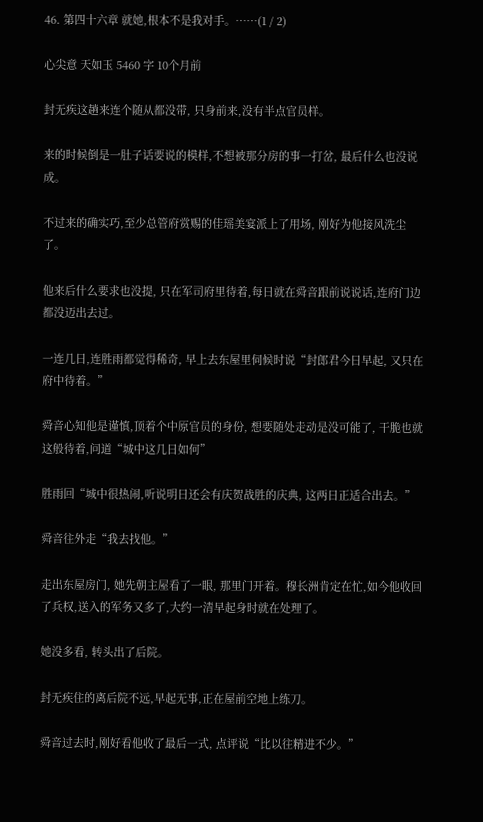46. 第四十六章 就她,根本不是我对手。……(1 / 2)

心尖意 天如玉 5460 字 10个月前

封无疾这趟来连个随从都没带, 只身前来,没有半点官员样。

来的时候倒是一肚子话要说的模样,不想被那分房的事一打岔, 最后什么也没说成。

不过来的确实巧,至少总管府赏赐的佳瑶美宴派上了用场, 刚好为他接风洗尘了。

他来后什么要求也没提, 只在军司府里待着,每日就在舜音跟前说说话,连府门边都没迈出去过。

一连几日,连胜雨都觉得稀奇, 早上去东屋里伺候时说“封郎君今日早起, 又只在府中待着。”

舜音心知他是谨慎,顶着个中原官员的身份, 想要随处走动是没可能了, 干脆也就这般待着,问道“城中这几日如何”

胜雨回“城中很热闹,听说明日还会有庆贺战胜的庆典, 这两日正适合出去。”

舜音往外走“我去找他。”

走出东屋房门, 她先朝主屋看了一眼, 那里门开着。穆长洲肯定在忙,如今他收回了兵权,送入的军务又多了,大约一清早起身时就在处理了。

她没多看, 转头出了后院。

封无疾住的离后院不远,早起无事,正在屋前空地上练刀。

舜音过去时,刚好看他收了最后一式, 点评说“比以往精进不少。”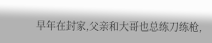早年在封家,父亲和大哥也总练刀练枪,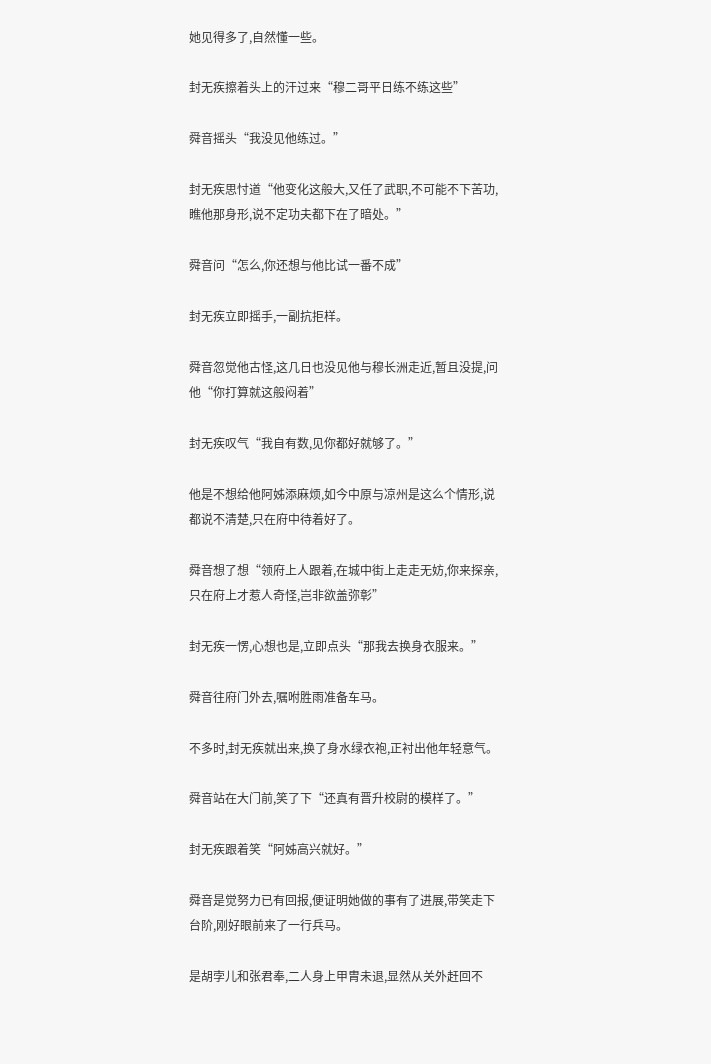她见得多了,自然懂一些。

封无疾擦着头上的汗过来“穆二哥平日练不练这些”

舜音摇头“我没见他练过。”

封无疾思忖道“他变化这般大,又任了武职,不可能不下苦功,瞧他那身形,说不定功夫都下在了暗处。”

舜音问“怎么,你还想与他比试一番不成”

封无疾立即摇手,一副抗拒样。

舜音忽觉他古怪,这几日也没见他与穆长洲走近,暂且没提,问他“你打算就这般闷着”

封无疾叹气“我自有数,见你都好就够了。”

他是不想给他阿姊添麻烦,如今中原与凉州是这么个情形,说都说不清楚,只在府中待着好了。

舜音想了想“领府上人跟着,在城中街上走走无妨,你来探亲,只在府上才惹人奇怪,岂非欲盖弥彰”

封无疾一愣,心想也是,立即点头“那我去换身衣服来。”

舜音往府门外去,嘱咐胜雨准备车马。

不多时,封无疾就出来,换了身水绿衣袍,正衬出他年轻意气。

舜音站在大门前,笑了下“还真有晋升校尉的模样了。”

封无疾跟着笑“阿姊高兴就好。”

舜音是觉努力已有回报,便证明她做的事有了进展,带笑走下台阶,刚好眼前来了一行兵马。

是胡孛儿和张君奉,二人身上甲胄未退,显然从关外赶回不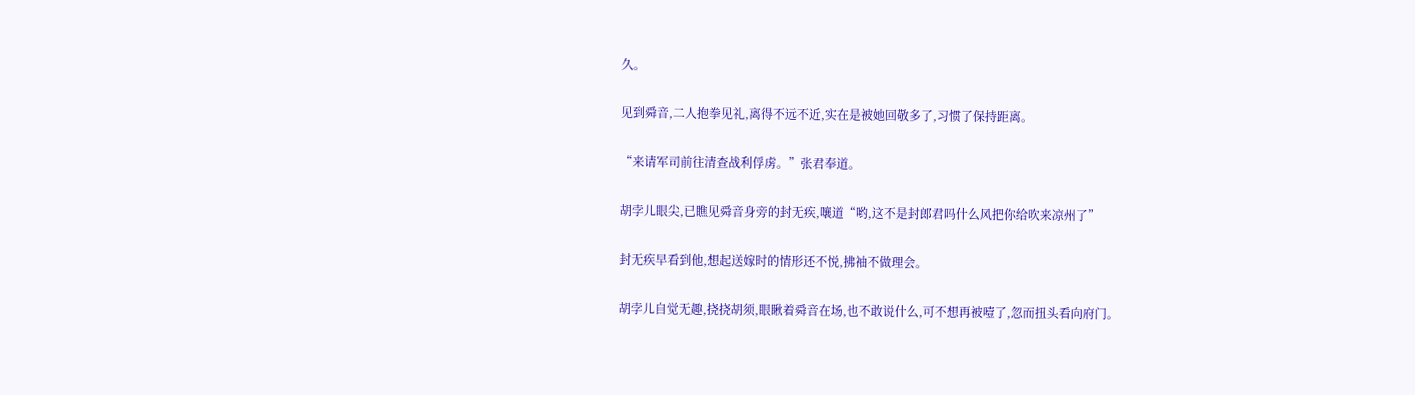久。

见到舜音,二人抱拳见礼,离得不远不近,实在是被她回敬多了,习惯了保持距离。

“来请军司前往清查战利俘虏。”张君奉道。

胡孛儿眼尖,已瞧见舜音身旁的封无疾,嚷道“哟,这不是封郎君吗什么风把你给吹来凉州了”

封无疾早看到他,想起送嫁时的情形还不悦,拂袖不做理会。

胡孛儿自觉无趣,挠挠胡须,眼瞅着舜音在场,也不敢说什么,可不想再被噎了,忽而扭头看向府门。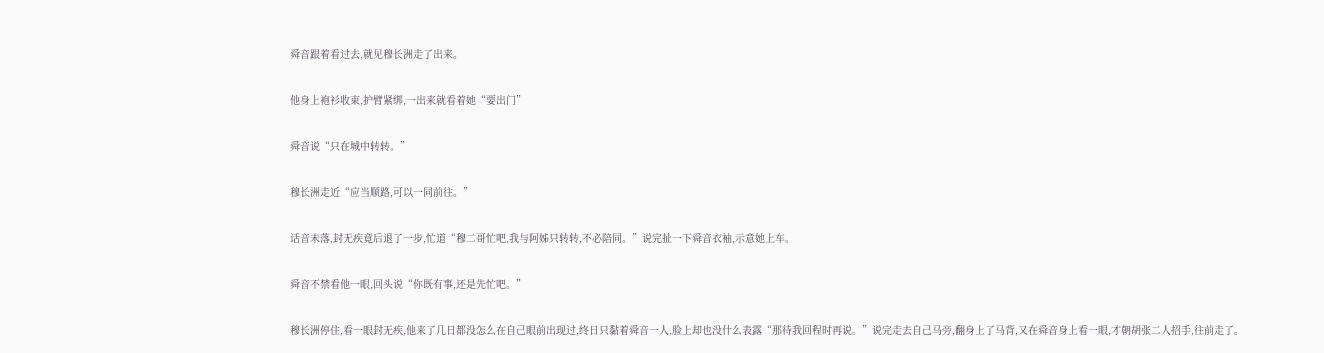舜音跟着看过去,就见穆长洲走了出来。

他身上袍衫收束,护臂紧绑,一出来就看着她“要出门”

舜音说“只在城中转转。”

穆长洲走近“应当顺路,可以一同前往。”

话音未落,封无疾竟后退了一步,忙道“穆二哥忙吧,我与阿姊只转转,不必陪同。”说完扯一下舜音衣袖,示意她上车。

舜音不禁看他一眼,回头说“你既有事,还是先忙吧。”

穆长洲停住,看一眼封无疾,他来了几日都没怎么在自己眼前出现过,终日只黏着舜音一人,脸上却也没什么表露“那待我回程时再说。”说完走去自己马旁,翻身上了马背,又在舜音身上看一眼,才朝胡张二人招手,往前走了。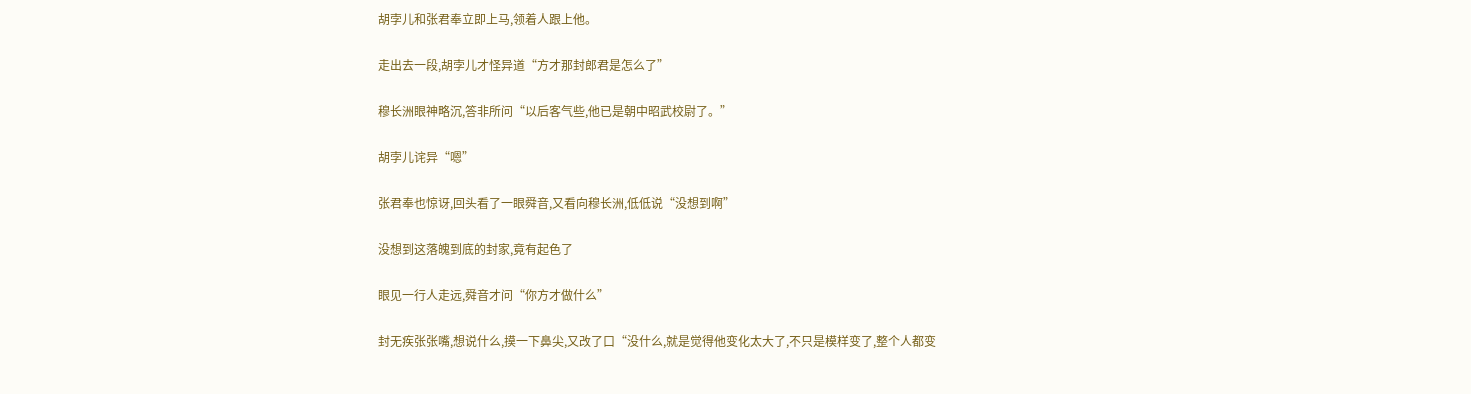胡孛儿和张君奉立即上马,领着人跟上他。

走出去一段,胡孛儿才怪异道“方才那封郎君是怎么了”

穆长洲眼神略沉,答非所问“以后客气些,他已是朝中昭武校尉了。”

胡孛儿诧异“嗯”

张君奉也惊讶,回头看了一眼舜音,又看向穆长洲,低低说“没想到啊”

没想到这落魄到底的封家,竟有起色了

眼见一行人走远,舜音才问“你方才做什么”

封无疾张张嘴,想说什么,摸一下鼻尖,又改了口“没什么,就是觉得他变化太大了,不只是模样变了,整个人都变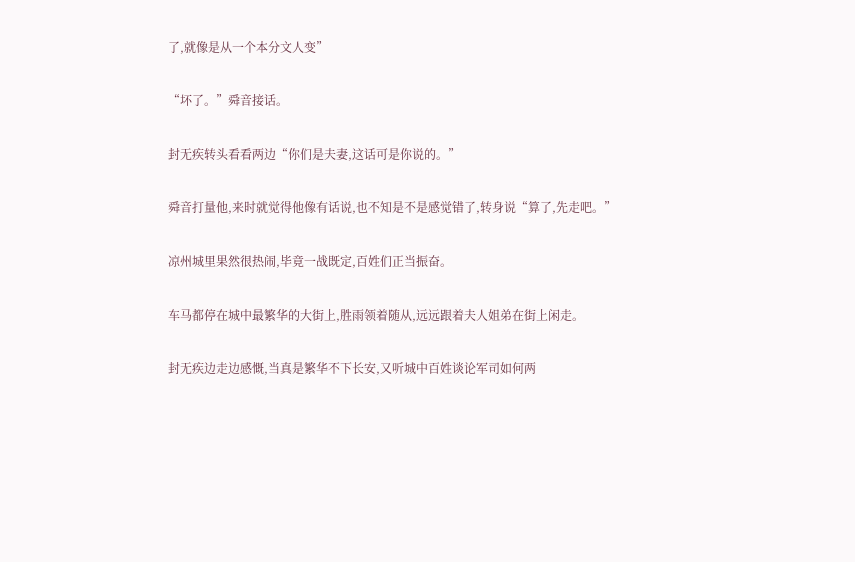了,就像是从一个本分文人变”

“坏了。”舜音接话。

封无疾转头看看两边“你们是夫妻,这话可是你说的。”

舜音打量他,来时就觉得他像有话说,也不知是不是感觉错了,转身说“算了,先走吧。”

凉州城里果然很热闹,毕竟一战既定,百姓们正当振奋。

车马都停在城中最繁华的大街上,胜雨领着随从,远远跟着夫人姐弟在街上闲走。

封无疾边走边感慨,当真是繁华不下长安,又听城中百姓谈论军司如何两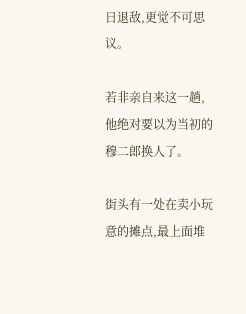日退敌,更觉不可思议。

若非亲自来这一趟,他绝对要以为当初的穆二郎换人了。

街头有一处在卖小玩意的摊点,最上面堆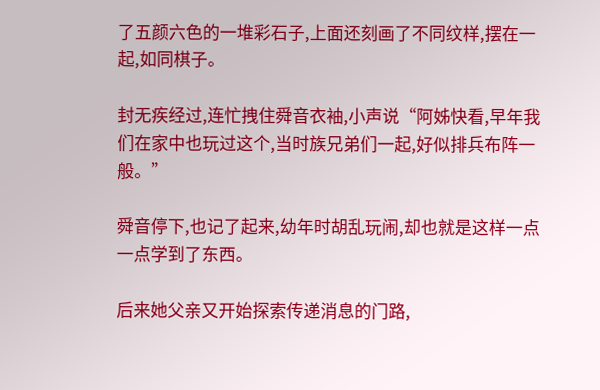了五颜六色的一堆彩石子,上面还刻画了不同纹样,摆在一起,如同棋子。

封无疾经过,连忙拽住舜音衣袖,小声说“阿姊快看,早年我们在家中也玩过这个,当时族兄弟们一起,好似排兵布阵一般。”

舜音停下,也记了起来,幼年时胡乱玩闹,却也就是这样一点一点学到了东西。

后来她父亲又开始探索传递消息的门路,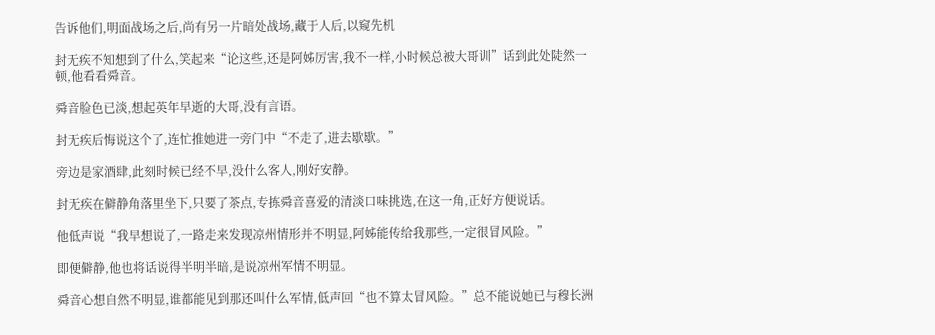告诉他们,明面战场之后,尚有另一片暗处战场,藏于人后,以窥先机

封无疾不知想到了什么,笑起来“论这些,还是阿姊厉害,我不一样,小时候总被大哥训”话到此处陡然一顿,他看看舜音。

舜音脸色已淡,想起英年早逝的大哥,没有言语。

封无疾后悔说这个了,连忙推她进一旁门中“不走了,进去歇歇。”

旁边是家酒肆,此刻时候已经不早,没什么客人,刚好安静。

封无疾在僻静角落里坐下,只要了茶点,专拣舜音喜爱的清淡口味挑选,在这一角,正好方便说话。

他低声说“我早想说了,一路走来发现凉州情形并不明显,阿姊能传给我那些,一定很冒风险。”

即便僻静,他也将话说得半明半暗,是说凉州军情不明显。

舜音心想自然不明显,谁都能见到那还叫什么军情,低声回“也不算太冒风险。”总不能说她已与穆长洲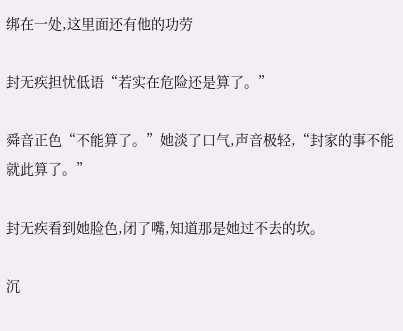绑在一处,这里面还有他的功劳

封无疾担忧低语“若实在危险还是算了。”

舜音正色“不能算了。”她淡了口气,声音极轻,“封家的事不能就此算了。”

封无疾看到她脸色,闭了嘴,知道那是她过不去的坎。

沉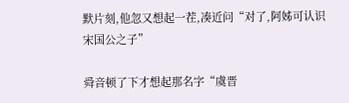默片刻,他忽又想起一茬,凑近问“对了,阿姊可认识宋国公之子”

舜音顿了下才想起那名字“虞晋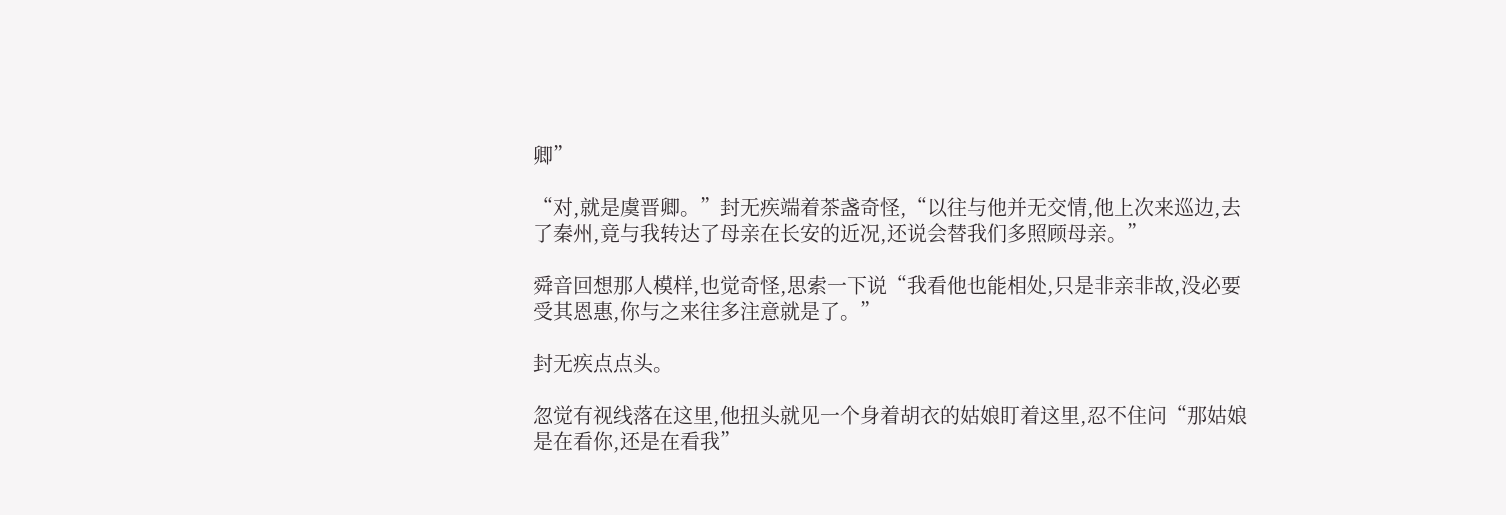卿”

“对,就是虞晋卿。”封无疾端着茶盏奇怪,“以往与他并无交情,他上次来巡边,去了秦州,竟与我转达了母亲在长安的近况,还说会替我们多照顾母亲。”

舜音回想那人模样,也觉奇怪,思索一下说“我看他也能相处,只是非亲非故,没必要受其恩惠,你与之来往多注意就是了。”

封无疾点点头。

忽觉有视线落在这里,他扭头就见一个身着胡衣的姑娘盯着这里,忍不住问“那姑娘是在看你,还是在看我”